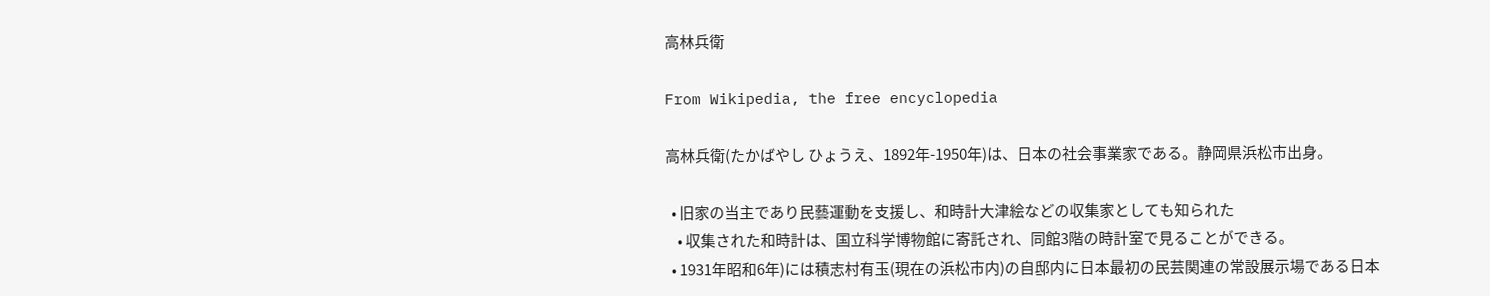高林兵衛

From Wikipedia, the free encyclopedia

高林兵衛(たかばやし ひょうえ、1892年-1950年)は、日本の社会事業家である。静岡県浜松市出身。

  • 旧家の当主であり民藝運動を支援し、和時計大津絵などの収集家としても知られた
    • 収集された和時計は、国立科学博物館に寄託され、同館3階の時計室で見ることができる。
  • 1931年昭和6年)には積志村有玉(現在の浜松市内)の自邸内に日本最初の民芸関連の常設展示場である日本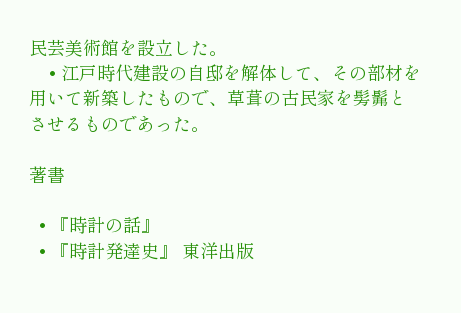民芸美術館を設立した。
    • 江戸時代建設の自邸を解体して、その部材を用いて新築したもので、草葺の古民家を髣髴とさせるものであった。

著書

  • 『時計の話』
  • 『時計発達史』 東洋出版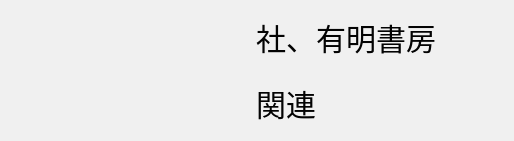社、有明書房

関連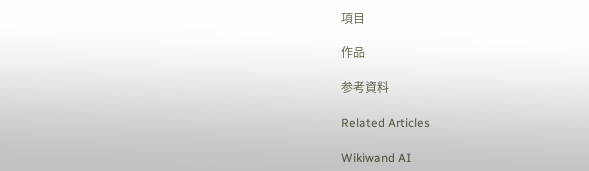項目

作品

参考資料

Related Articles

Wikiwand AI